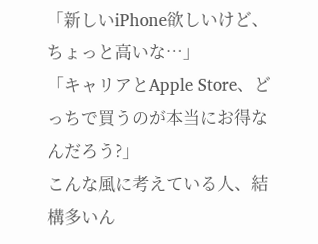「新しいiPhone欲しいけど、ちょっと高いな…」
「キャリアとApple Store、どっちで買うのが本当にお得なんだろう?」
こんな風に考えている人、結構多いん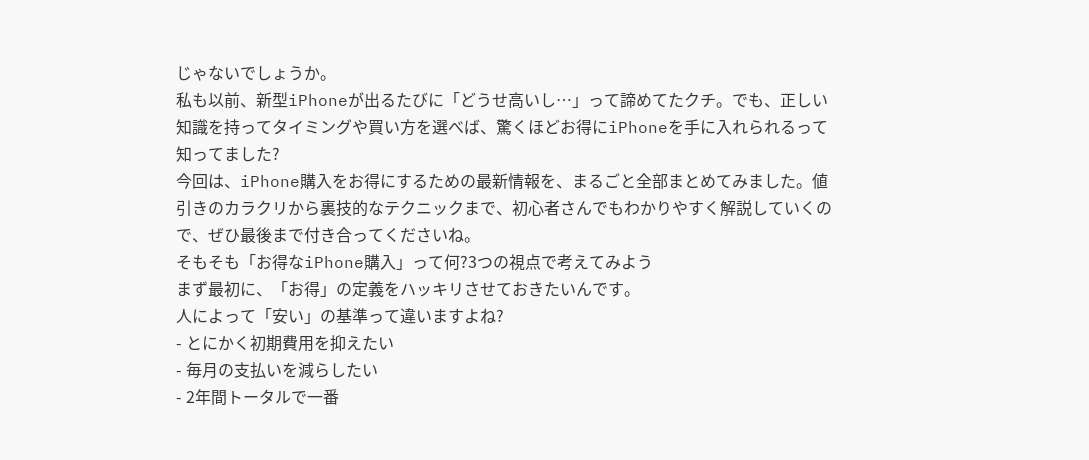じゃないでしょうか。
私も以前、新型iPhoneが出るたびに「どうせ高いし…」って諦めてたクチ。でも、正しい知識を持ってタイミングや買い方を選べば、驚くほどお得にiPhoneを手に入れられるって知ってました?
今回は、iPhone購入をお得にするための最新情報を、まるごと全部まとめてみました。値引きのカラクリから裏技的なテクニックまで、初心者さんでもわかりやすく解説していくので、ぜひ最後まで付き合ってくださいね。
そもそも「お得なiPhone購入」って何?3つの視点で考えてみよう
まず最初に、「お得」の定義をハッキリさせておきたいんです。
人によって「安い」の基準って違いますよね?
- とにかく初期費用を抑えたい
- 毎月の支払いを減らしたい
- 2年間トータルで一番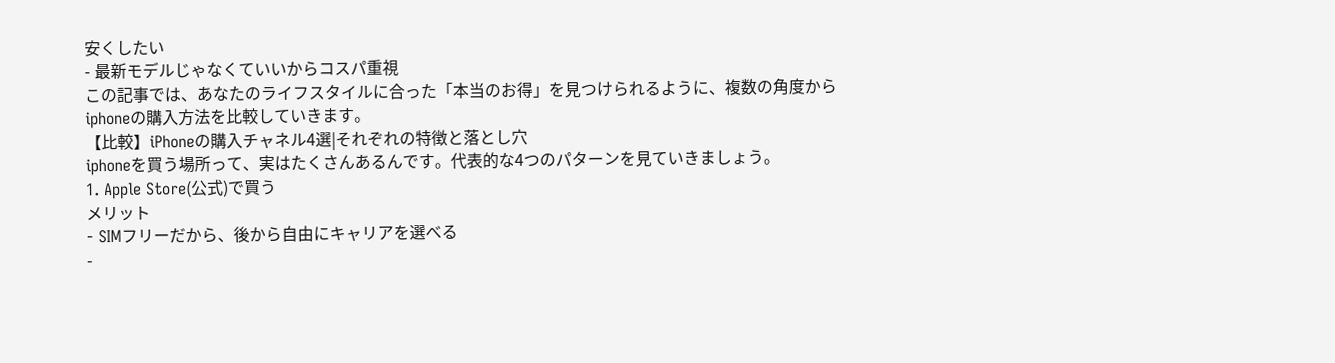安くしたい
- 最新モデルじゃなくていいからコスパ重視
この記事では、あなたのライフスタイルに合った「本当のお得」を見つけられるように、複数の角度からiphoneの購入方法を比較していきます。
【比較】iPhoneの購入チャネル4選|それぞれの特徴と落とし穴
iphoneを買う場所って、実はたくさんあるんです。代表的な4つのパターンを見ていきましょう。
1. Apple Store(公式)で買う
メリット
- SIMフリーだから、後から自由にキャリアを選べる
-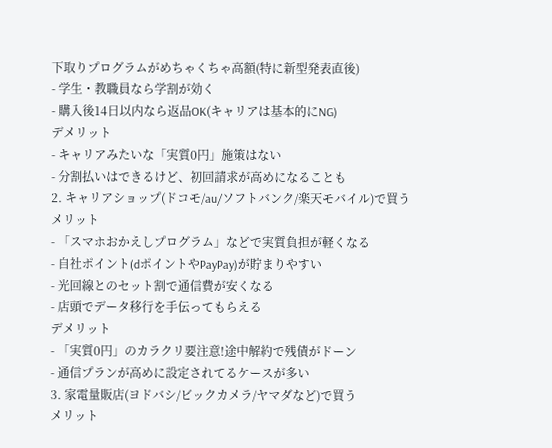下取りプログラムがめちゃくちゃ高額(特に新型発表直後)
- 学生・教職員なら学割が効く
- 購入後14日以内なら返品OK(キャリアは基本的にNG)
デメリット
- キャリアみたいな「実質0円」施策はない
- 分割払いはできるけど、初回請求が高めになることも
2. キャリアショップ(ドコモ/au/ソフトバンク/楽天モバイル)で買う
メリット
- 「スマホおかえしプログラム」などで実質負担が軽くなる
- 自社ポイント(dポイントやPayPay)が貯まりやすい
- 光回線とのセット割で通信費が安くなる
- 店頭でデータ移行を手伝ってもらえる
デメリット
- 「実質0円」のカラクリ要注意!途中解約で残債がドーン
- 通信プランが高めに設定されてるケースが多い
3. 家電量販店(ヨドバシ/ビックカメラ/ヤマダなど)で買う
メリット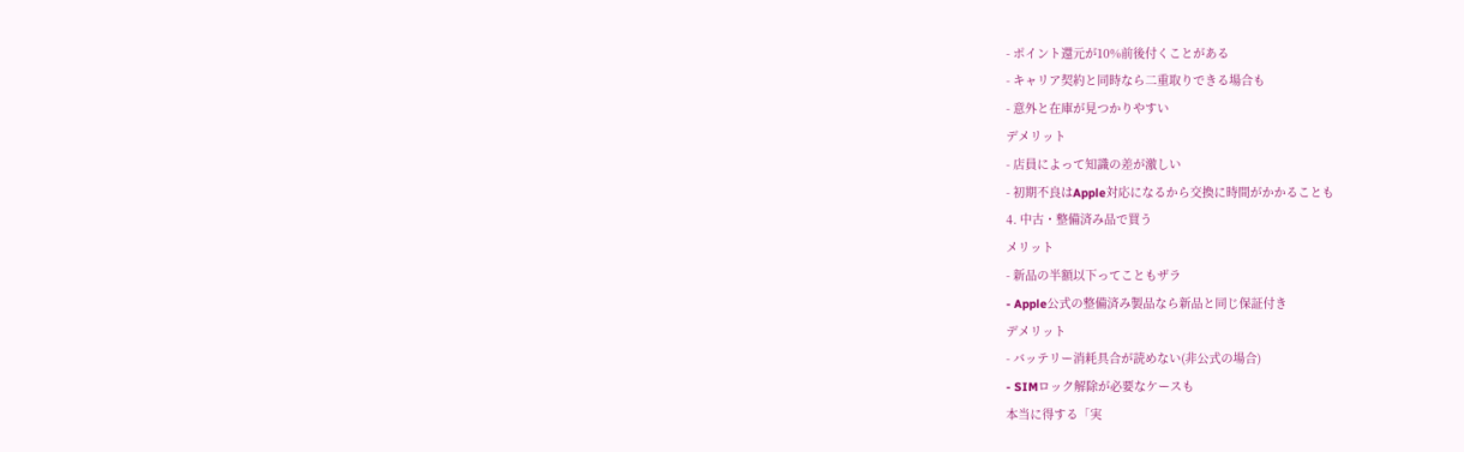- ポイント還元が10%前後付くことがある
- キャリア契約と同時なら二重取りできる場合も
- 意外と在庫が見つかりやすい
デメリット
- 店員によって知識の差が激しい
- 初期不良はApple対応になるから交換に時間がかかることも
4. 中古・整備済み品で買う
メリット
- 新品の半額以下ってこともザラ
- Apple公式の整備済み製品なら新品と同じ保証付き
デメリット
- バッテリー消耗具合が読めない(非公式の場合)
- SIMロック解除が必要なケースも
本当に得する「実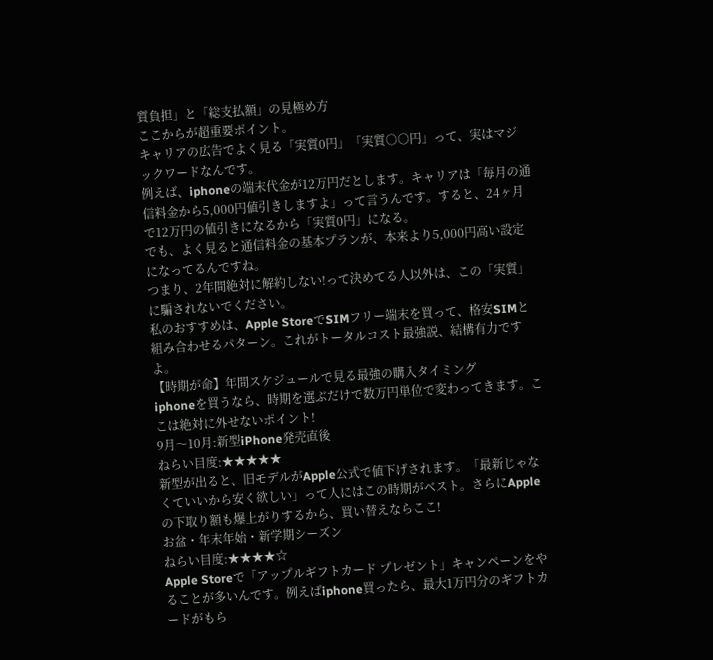質負担」と「総支払額」の見極め方
ここからが超重要ポイント。
キャリアの広告でよく見る「実質0円」「実質○○円」って、実はマジックワードなんです。
例えば、iphoneの端末代金が12万円だとします。キャリアは「毎月の通信料金から5,000円値引きしますよ」って言うんです。すると、24ヶ月で12万円の値引きになるから「実質0円」になる。
でも、よく見ると通信料金の基本プランが、本来より5,000円高い設定になってるんですね。
つまり、2年間絶対に解約しない!って決めてる人以外は、この「実質」に騙されないでください。
私のおすすめは、Apple StoreでSIMフリー端末を買って、格安SIMと組み合わせるパターン。これがトータルコスト最強説、結構有力ですよ。
【時期が命】年間スケジュールで見る最強の購入タイミング
iphoneを買うなら、時期を選ぶだけで数万円単位で変わってきます。ここは絶対に外せないポイント!
9月〜10月:新型iPhone発売直後
ねらい目度:★★★★★
新型が出ると、旧モデルがApple公式で値下げされます。「最新じゃなくていいから安く欲しい」って人にはこの時期がベスト。さらにAppleの下取り額も爆上がりするから、買い替えならここ!
お盆・年末年始・新学期シーズン
ねらい目度:★★★★☆
Apple Storeで「アップルギフトカード プレゼント」キャンペーンをやることが多いんです。例えばiphone買ったら、最大1万円分のギフトカードがもら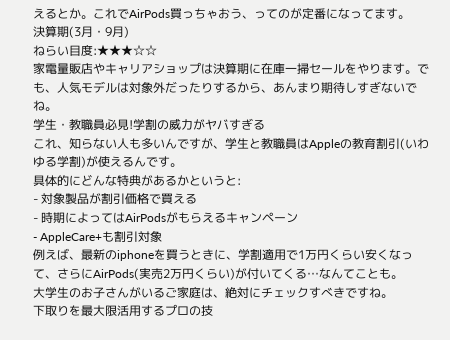えるとか。これでAirPods買っちゃおう、ってのが定番になってます。
決算期(3月・9月)
ねらい目度:★★★☆☆
家電量販店やキャリアショップは決算期に在庫一掃セールをやります。でも、人気モデルは対象外だったりするから、あんまり期待しすぎないでね。
学生・教職員必見!学割の威力がヤバすぎる
これ、知らない人も多いんですが、学生と教職員はAppleの教育割引(いわゆる学割)が使えるんです。
具体的にどんな特典があるかというと:
- 対象製品が割引価格で買える
- 時期によってはAirPodsがもらえるキャンペーン
- AppleCare+も割引対象
例えば、最新のiphoneを買うときに、学割適用で1万円くらい安くなって、さらにAirPods(実売2万円くらい)が付いてくる…なんてことも。
大学生のお子さんがいるご家庭は、絶対にチェックすべきですね。
下取りを最大限活用するプロの技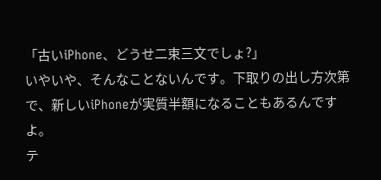「古いiPhone、どうせ二束三文でしょ?」
いやいや、そんなことないんです。下取りの出し方次第で、新しいiPhoneが実質半額になることもあるんですよ。
テ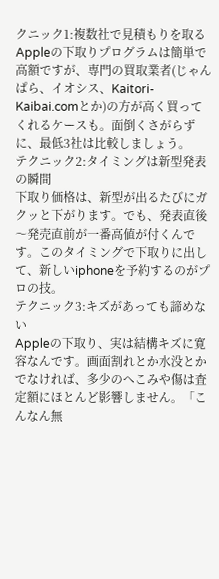クニック1:複数社で見積もりを取る
Appleの下取りプログラムは簡単で高額ですが、専門の買取業者(じゃんぱら、イオシス、Kaitori-Kaibai.comとか)の方が高く買ってくれるケースも。面倒くさがらずに、最低3社は比較しましょう。
テクニック2:タイミングは新型発表の瞬間
下取り価格は、新型が出るたびにガクッと下がります。でも、発表直後〜発売直前が一番高値が付くんです。このタイミングで下取りに出して、新しいiphoneを予約するのがプロの技。
テクニック3:キズがあっても諦めない
Appleの下取り、実は結構キズに寛容なんです。画面割れとか水没とかでなければ、多少のへこみや傷は査定額にほとんど影響しません。「こんなん無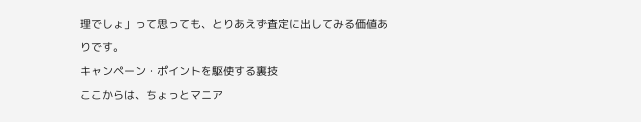理でしょ」って思っても、とりあえず査定に出してみる価値ありです。
キャンペーン・ポイントを駆使する裏技
ここからは、ちょっとマニア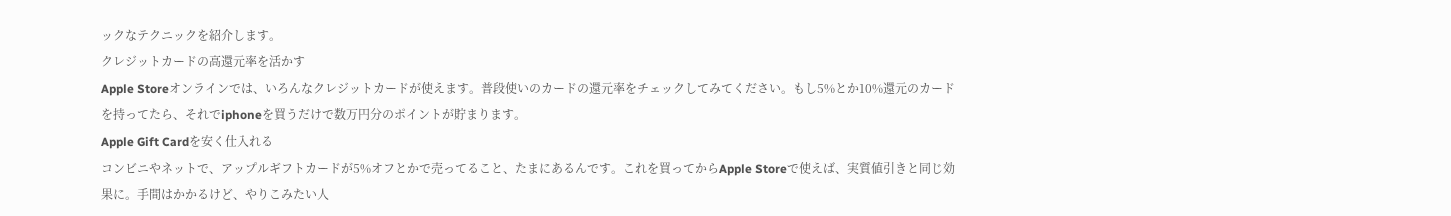ックなテクニックを紹介します。
クレジットカードの高還元率を活かす
Apple Storeオンラインでは、いろんなクレジットカードが使えます。普段使いのカードの還元率をチェックしてみてください。もし5%とか10%還元のカードを持ってたら、それでiphoneを買うだけで数万円分のポイントが貯まります。
Apple Gift Cardを安く仕入れる
コンビニやネットで、アップルギフトカードが5%オフとかで売ってること、たまにあるんです。これを買ってからApple Storeで使えば、実質値引きと同じ効果に。手間はかかるけど、やりこみたい人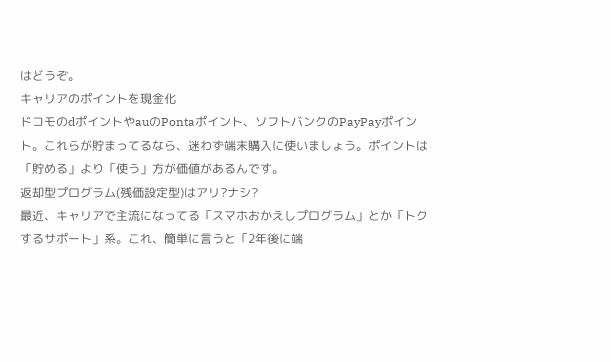はどうぞ。
キャリアのポイントを現金化
ドコモのdポイントやauのPontaポイント、ソフトバンクのPayPayポイント。これらが貯まってるなら、迷わず端末購入に使いましょう。ポイントは「貯める」より「使う」方が価値があるんです。
返却型プログラム(残価設定型)はアリ?ナシ?
最近、キャリアで主流になってる「スマホおかえしプログラム」とか「トクするサポート」系。これ、簡単に言うと「2年後に端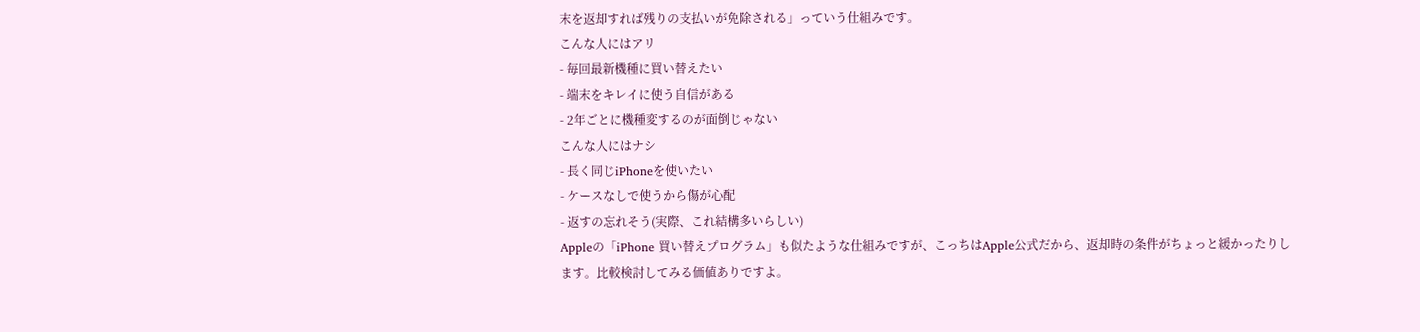末を返却すれば残りの支払いが免除される」っていう仕組みです。
こんな人にはアリ
- 毎回最新機種に買い替えたい
- 端末をキレイに使う自信がある
- 2年ごとに機種変するのが面倒じゃない
こんな人にはナシ
- 長く同じiPhoneを使いたい
- ケースなしで使うから傷が心配
- 返すの忘れそう(実際、これ結構多いらしい)
Appleの「iPhone 買い替えプログラム」も似たような仕組みですが、こっちはApple公式だから、返却時の条件がちょっと緩かったりします。比較検討してみる価値ありですよ。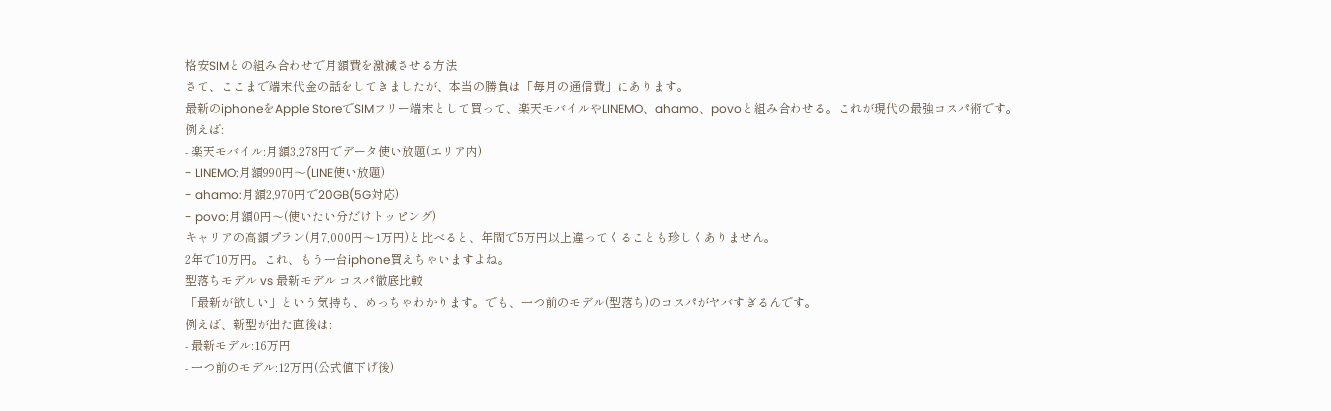格安SIMとの組み合わせで月額費を激減させる方法
さて、ここまで端末代金の話をしてきましたが、本当の勝負は「毎月の通信費」にあります。
最新のiphoneをApple StoreでSIMフリー端末として買って、楽天モバイルやLINEMO、ahamo、povoと組み合わせる。これが現代の最強コスパ術です。
例えば:
- 楽天モバイル:月額3,278円でデータ使い放題(エリア内)
- LINEMO:月額990円〜(LINE使い放題)
- ahamo:月額2,970円で20GB(5G対応)
- povo:月額0円〜(使いたい分だけトッピング)
キャリアの高額プラン(月7,000円〜1万円)と比べると、年間で5万円以上違ってくることも珍しくありません。
2年で10万円。これ、もう一台iphone買えちゃいますよね。
型落ちモデル vs 最新モデル コスパ徹底比較
「最新が欲しい」という気持ち、めっちゃわかります。でも、一つ前のモデル(型落ち)のコスパがヤバすぎるんです。
例えば、新型が出た直後は:
- 最新モデル:16万円
- 一つ前のモデル:12万円(公式値下げ後)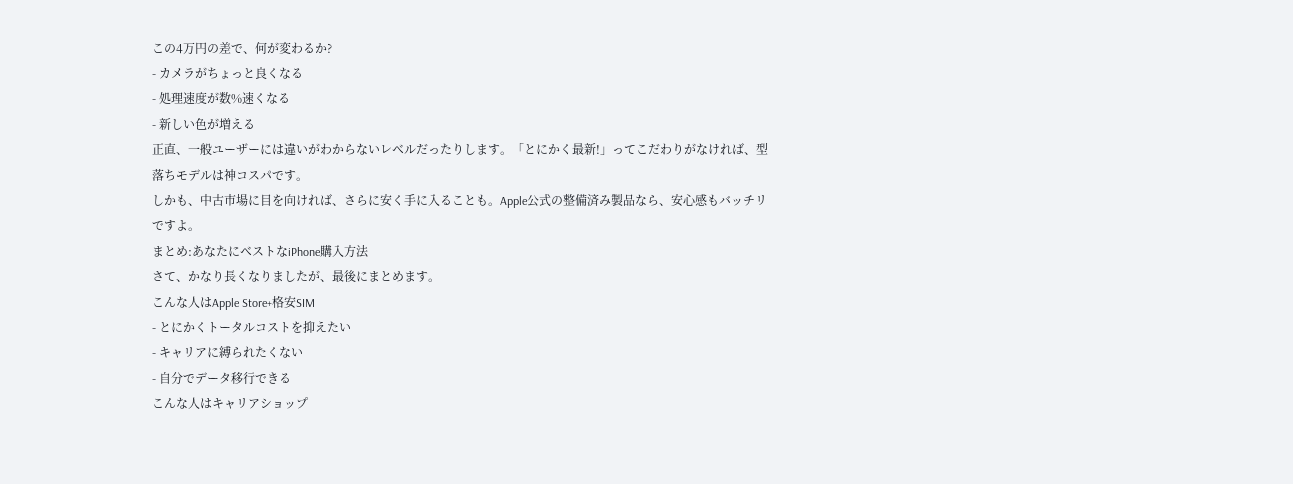この4万円の差で、何が変わるか?
- カメラがちょっと良くなる
- 処理速度が数%速くなる
- 新しい色が増える
正直、一般ユーザーには違いがわからないレベルだったりします。「とにかく最新!」ってこだわりがなければ、型落ちモデルは神コスパです。
しかも、中古市場に目を向ければ、さらに安く手に入ることも。Apple公式の整備済み製品なら、安心感もバッチリですよ。
まとめ:あなたにベストなiPhone購入方法
さて、かなり長くなりましたが、最後にまとめます。
こんな人はApple Store+格安SIM
- とにかくトータルコストを抑えたい
- キャリアに縛られたくない
- 自分でデータ移行できる
こんな人はキャリアショップ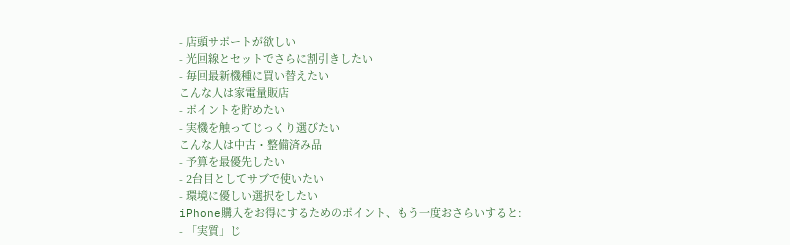- 店頭サポートが欲しい
- 光回線とセットでさらに割引きしたい
- 毎回最新機種に買い替えたい
こんな人は家電量販店
- ポイントを貯めたい
- 実機を触ってじっくり選びたい
こんな人は中古・整備済み品
- 予算を最優先したい
- 2台目としてサブで使いたい
- 環境に優しい選択をしたい
iPhone購入をお得にするためのポイント、もう一度おさらいすると:
- 「実質」じ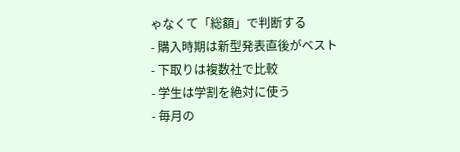ゃなくて「総額」で判断する
- 購入時期は新型発表直後がベスト
- 下取りは複数社で比較
- 学生は学割を絶対に使う
- 毎月の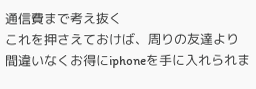通信費まで考え抜く
これを押さえておけば、周りの友達より間違いなくお得にiphoneを手に入れられま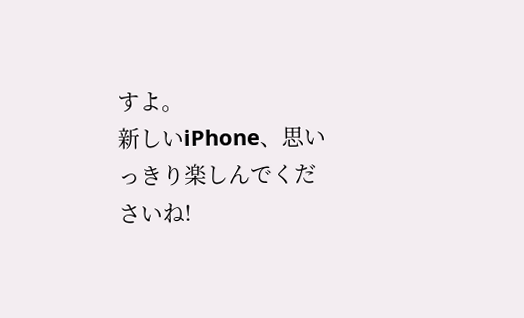すよ。
新しいiPhone、思いっきり楽しんでくださいね!